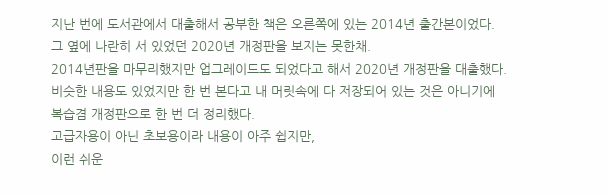지난 번에 도서관에서 대출해서 공부한 책은 오른쪽에 있는 2014년 출간본이었다.
그 옆에 나란히 서 있었던 2020년 개정판을 보지는 못한채.
2014년판을 마무리했지만 업그레이드도 되었다고 해서 2020년 개정판을 대출했다.
비슷한 내용도 있었지만 한 번 본다고 내 머릿속에 다 저장되어 있는 것은 아니기에
복습겸 개정판으로 한 번 더 정리했다.
고급자용이 아닌 초보용이라 내용이 아주 쉽지만,
이런 쉬운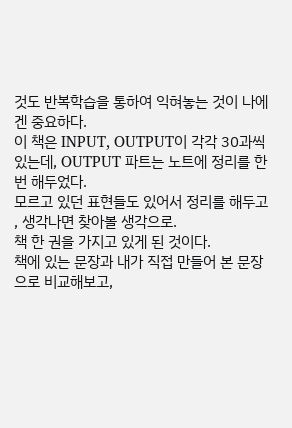것도 반복학습을 통하여 익혀놓는 것이 나에겐 중요하다.
이 책은 INPUT, OUTPUT이 각각 30과씩 있는데, OUTPUT 파트는 노트에 정리를 한 번 해두었다.
모르고 있던 표현들도 있어서 정리를 해두고 , 생각나면 찾아볼 생각으로.
책 한 권을 가지고 있게 된 것이다.
책에 있는 문장과 내가 직접 만들어 본 문장으로 비교해보고,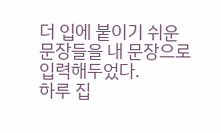더 입에 붙이기 쉬운 문장들을 내 문장으로 입력해두었다.
하루 집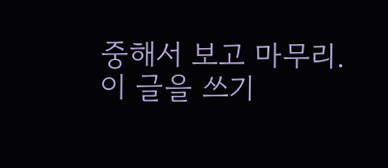중해서 보고 마무리.
이 글을 쓰기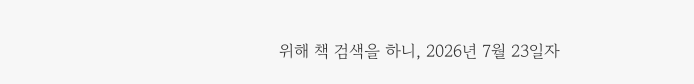위해 책 검색을 하니, 2026년 7월 23일자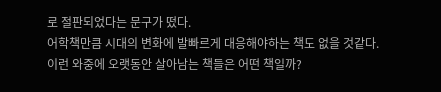로 절판되었다는 문구가 떴다.
어학책만큼 시대의 변화에 발빠르게 대응해야하는 책도 없을 것같다.
이런 와중에 오랫동안 살아남는 책들은 어떤 책일까?